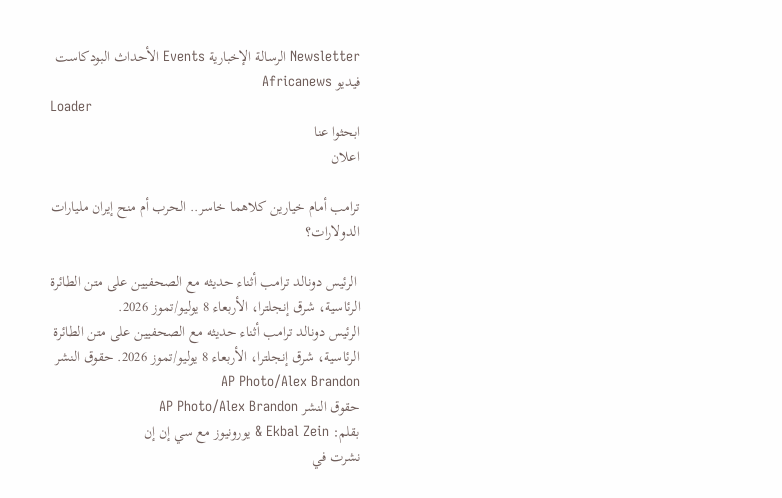Newsletter الرسالة الإخبارية Events الأحداث البودكاست فيديو Africanews
Loader
ابحثوا عنا
اعلان

ترامب أمام خيارين كلاهما خاسر.. الحرب أم منح إيران مليارات الدولارات؟

 الرئيس دونالد ترامب أثناء حديثه مع الصحفيين على متن الطائرة الرئاسية، شرق إنجلترا، الأربعاء 8 يوليو/تموز 2026.
الرئيس دونالد ترامب أثناء حديثه مع الصحفيين على متن الطائرة الرئاسية، شرق إنجلترا، الأربعاء 8 يوليو/تموز 2026. حقوق النشر  AP Photo/Alex Brandon
حقوق النشر AP Photo/Alex Brandon
بقلم: Ekbal Zein & يورونيوز مع سي إن إن
نشرت في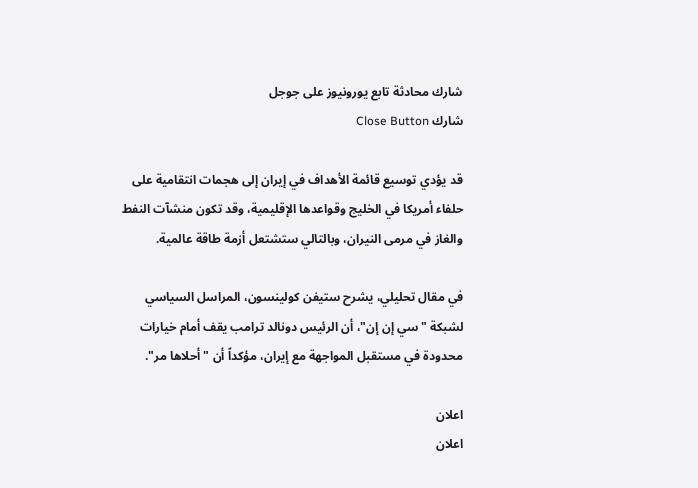شارك محادثة تابع يورونيوز على جوجل
شارك Close Button

قد يؤدي توسيع قائمة الأهداف في إيران إلى هجمات انتقامية على حلفاء أمريكا في الخليج وقواعدها الإقليمية، وقد تكون منشآت النفط والغاز في مرمى النيران، وبالتالي ستشتعل أزمة طاقة عالمية.

في مقال تحليلي، يشرح ستيفن كولينسون، المراسل السياسي لشبكة "سي إن إن"، أن الرئيس دونالد ترامب يقف أمام خيارات محدودة في مستقبل المواجهة مع إيران، مؤكداً أن "أحلاها مر".

اعلان
اعلان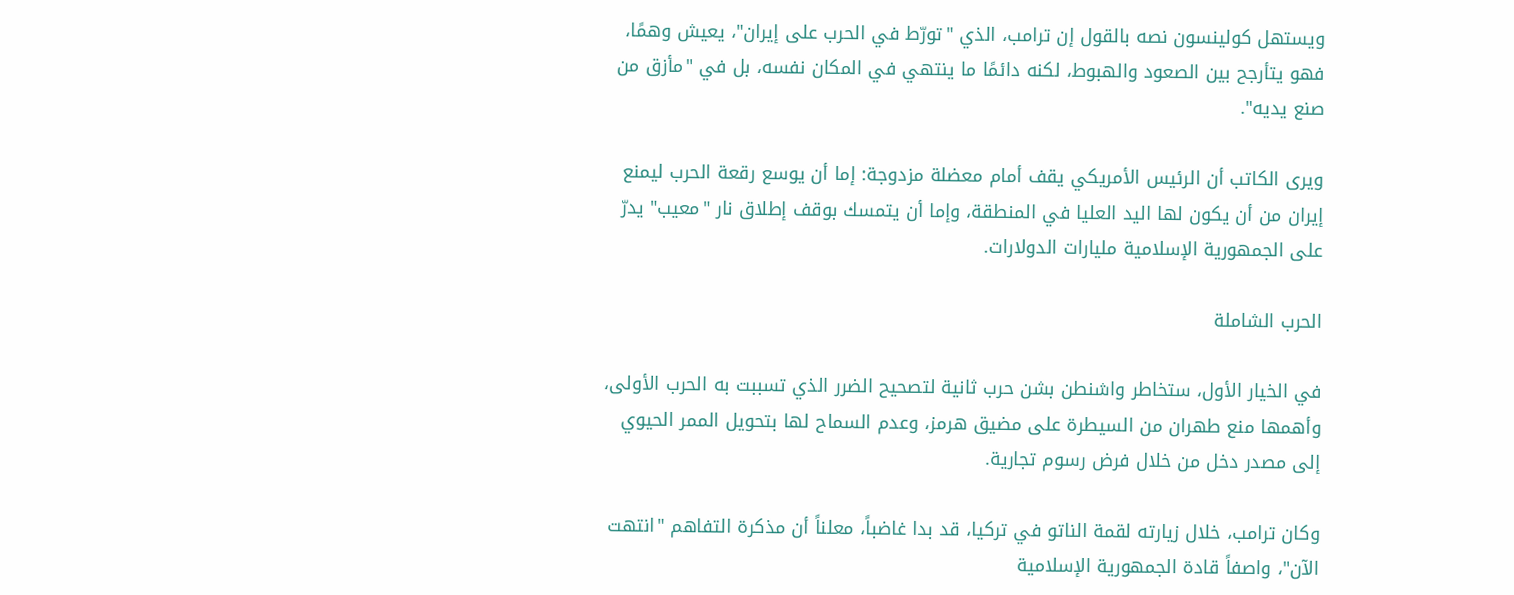ويستهل كولينسون نصه بالقول إن ترامب، الذي "تورّط في الحرب على إيران"، يعيش وهمًا، فهو يتأرجح بين الصعود والهبوط، لكنه دائمًا ما ينتهي في المكان نفسه، بل في "مأزق من صنع يديه".

ويرى الكاتب أن الرئيس الأمريكي يقف أمام معضلة مزدوجة: إما أن يوسع رقعة الحرب ليمنع إيران من أن يكون لها اليد العليا في المنطقة، وإما أن يتمسك بوقف إطلاق نار "معيب" يدرّ على الجمهورية الإسلامية مليارات الدولارات.

الحرب الشاملة

في الخيار الأول، ستخاطر واشنطن بشن حرب ثانية لتصحيح الضرر الذي تسببت به الحرب الأولى، وأهمها منع طهران من السيطرة على مضيق هرمز، وعدم السماح لها بتحويل الممر الحيوي إلى مصدر دخل من خلال فرض رسوم تجارية.

وكان ترامب، خلال زيارته لقمة الناتو في تركيا، قد بدا غاضباً، معلناً أن مذكرة التفاهم "انتهت الآن"، واصفاً قادة الجمهورية الإسلامية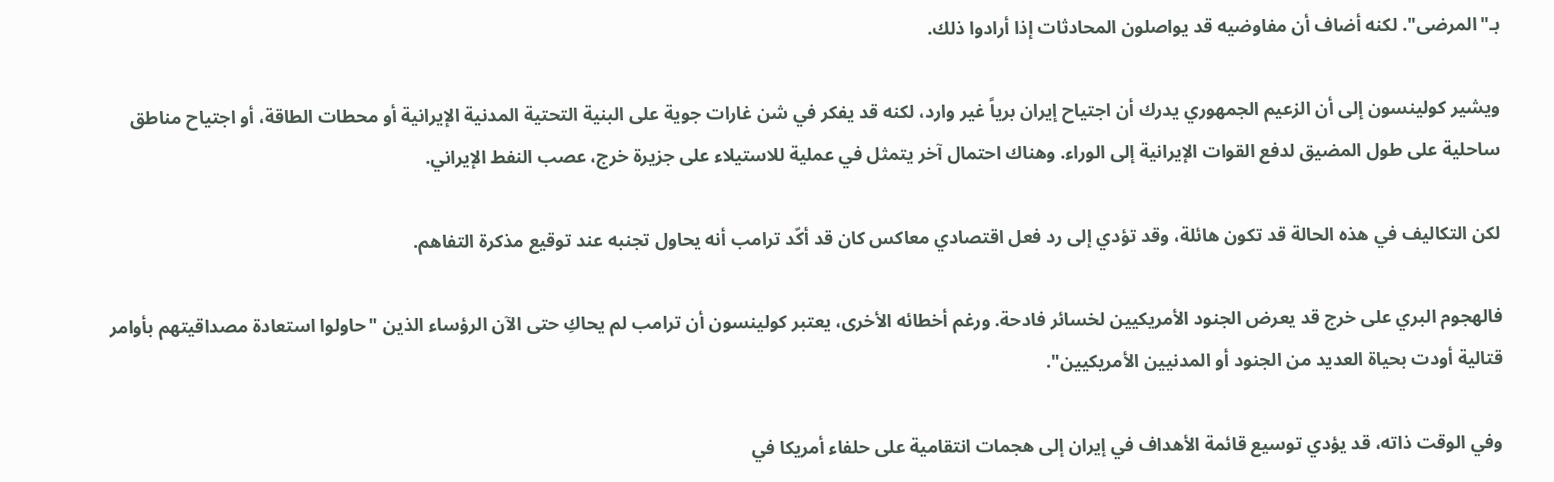بـ"المرضى". لكنه أضاف أن مفاوضيه قد يواصلون المحادثات إذا أرادوا ذلك.

ويشير كولينسون إلى أن الزعيم الجمهوري يدرك أن اجتياح إيران برياً غير وارد، لكنه قد يفكر في شن غارات جوية على البنية التحتية المدنية الإيرانية أو محطات الطاقة، أو اجتياح مناطق ساحلية على طول المضيق لدفع القوات الإيرانية إلى الوراء. وهناك احتمال آخر يتمثل في عملية للاستيلاء على جزيرة خرج، عصب النفط الإيراني.

لكن التكاليف في هذه الحالة قد تكون هائلة، وقد تؤدي إلى رد فعل اقتصادي معاكس كان قد أكّد ترامب أنه يحاول تجنبه عند توقيع مذكرة التفاهم.

فالهجوم البري على خرج قد يعرض الجنود الأمريكيين لخسائر فادحة. ورغم أخطائه الأخرى، يعتبر كولينسون أن ترامب لم يحاكِ حتى الآن الرؤساء الذين "حاولوا استعادة مصداقيتهم بأوامر قتالية أودت بحياة العديد من الجنود أو المدنيين الأمريكيين".

وفي الوقت ذاته، قد يؤدي توسيع قائمة الأهداف في إيران إلى هجمات انتقامية على حلفاء أمريكا في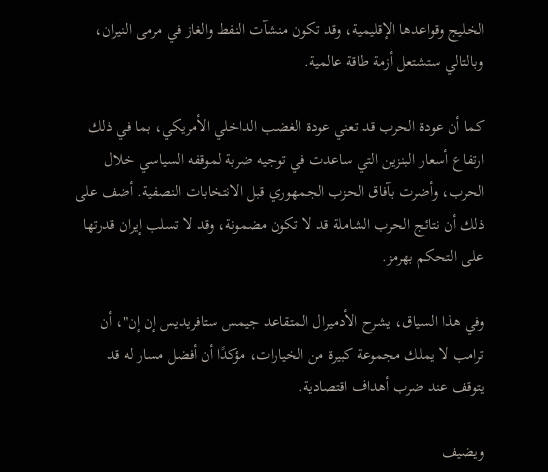الخليج وقواعدها الإقليمية، وقد تكون منشآت النفط والغاز في مرمى النيران، وبالتالي ستشتعل أزمة طاقة عالمية.

كما أن عودة الحرب قد تعني عودة الغضب الداخلي الأمريكي، بما في ذلك ارتفاع أسعار البنزين التي ساعدت في توجيه ضربة لموقفه السياسي خلال الحرب، وأضرت بآفاق الحزب الجمهوري قبل الانتخابات النصفية. أضف على ذلك أن نتائج الحرب الشاملة قد لا تكون مضمونة، وقد لا تسلب إيران قدرتها على التحكم بهرمز.

وفي هذا السياق، يشرح الأدميرال المتقاعد جيمس ستافريديس إن إن"، أن ترامب لا يملك مجموعة كبيرة من الخيارات، مؤكدًا أن أفضل مسار له قد يتوقف عند ضرب أهداف اقتصادية.

ويضيف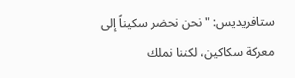ستافريديس: "نحن نحضر سكيناً إلى معركة سكاكين، لكننا نملك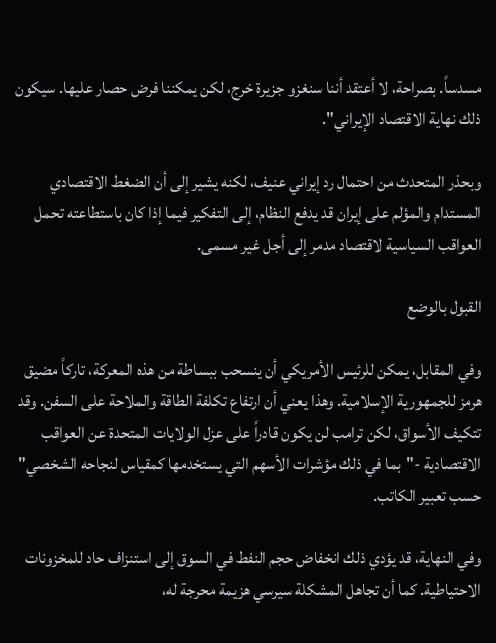مسدساً. بصراحة، لا أعتقد أننا سنغزو جزيرة خرج، لكن يمكننا فرض حصار عليها. سيكون ذلك نهاية الاقتصاد الإيراني".

وبحذر المتحدث من احتمال رد إيراني عنيف، لكنه يشير إلى أن الضغط الاقتصادي المستدام والمؤلم على إيران قد يدفع النظام، إلى التفكير فيما إذا كان باستطاعته تحمل العواقب السياسية لاقتصاد مدمر إلى أجل غير مسمى.

القبول بالوضع

وفي المقابل، يمكن للرئيس الأمريكي أن ينسحب ببساطة من هذه المعركة، تاركاً مضيق هرمز للجمهورية الإسلامية. وهذا يعني أن ارتفاع تكلفة الطاقة والملاحة على السفن. وقد تتكيف الأسواق، لكن ترامب لن يكون قادراً على عزل الولايات المتحدة عن العواقب الاقتصادية -"بما في ذلك مؤشرات الأسهم التي يستخدمها كمقياس لنجاحه الشخصي" حسب تعبير الكاتب.

وفي النهاية، قد يؤدي ذلك انخفاض حجم النفط في السوق إلى استنزاف حاد للمخزونات الاحتياطية. كما أن تجاهل المشكلة سيرسي هزيمة محرجة له،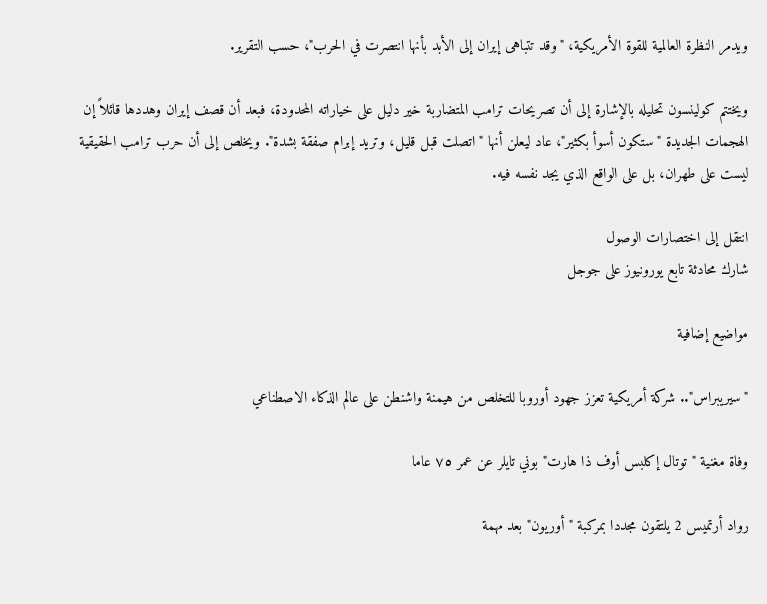ويدمر النظرة العالمية للقوة الأمريكية، "وقد تتباهى إيران إلى الأبد بأنها انتصرت في الحرب"، حسب التقرير.

ويختتم كولينسون تحليله بالإشارة إلى أن تصريحات ترامب المتضاربة خير دليل على خياراته المحدودة، فبعد أن قصف إيران وهددها قائلاً إن الهجمات الجديدة "ستكون أسوأ بكثير"، عاد ليعلن أنها "اتصلت قبل قليل، وتريد إبرام صفقة بشدة". ويخلص إلى أن حرب ترامب الحقيقية ليست على طهران، بل على الواقع الذي يجد نفسه فيه.

انتقل إلى اختصارات الوصول
شارك محادثة تابع يورونيوز على جوجل

مواضيع إضافية

"سيريبراس".. شركة أمريكية تعزز جهود أوروبا للتخلص من هيمنة واشنطن على عالم الذكاء الاصطناعي

وفاة مغنية "توتال إكلبس أوف ذا هارت" بوني تايلر عن عمر ٧٥ عاما

رواد أرتميس 2 يلتقون مجددا بمركبة "أوريون" بعد مهمة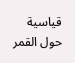قياسية حول القمر